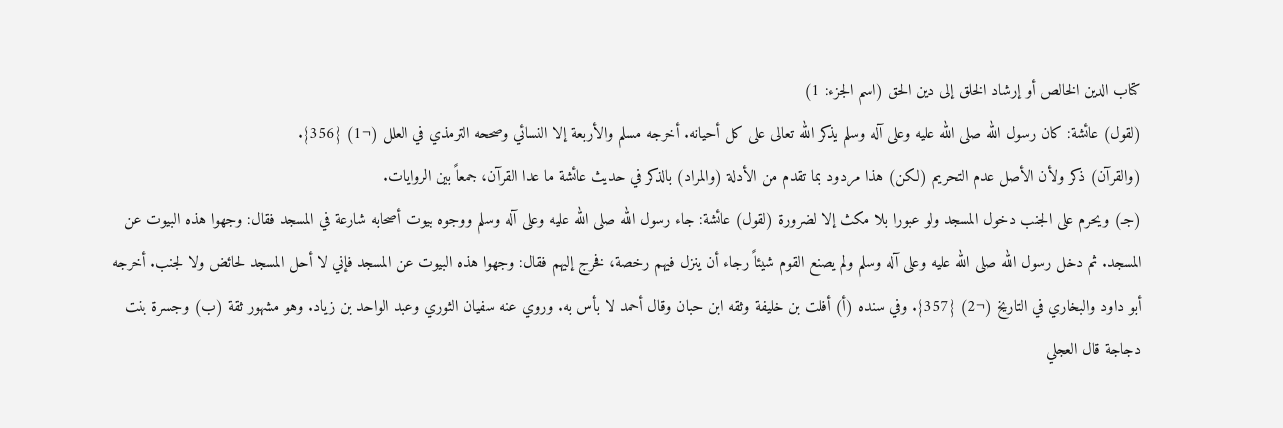كتاب الدين الخالص أو إرشاد الخلق إلى دين الحق (اسم الجزء: 1)
(لقول) عائشة: كان رسول الله صلى الله عليه وعلى آله وسلم يذكر الله تعالى على كل أحيانه. أخرجه مسلم والأربعة إلا النسائي وصححه الترمذي في العلل (¬1) {356}.
(والقرآن) ذكر ولأن الأصل عدم التحريم (لكن) هذا مردود بما تقدم من الأدلة (والمراد) بالذكر في حديث عائشة ما عدا القرآن، جمعاً بين الروايات.
(جـ) ويحرم على الجنب دخول المسجد ولو عبورا بلا مكث إلا لضرورة (لقول) عائشة: جاء رسول الله صلى الله عليه وعلى آله وسلم ووجوه بيوت أصحابه شارعة في المسجد فقال: وجهوا هذه البيوت عن المسجد. ثم دخل رسول الله صلى الله عليه وعلى آله وسلم ولم يصنع القوم شيئاً رجاء أن ينزل فيهم رخصة، فخرج إليهم فقال: وجهوا هذه البيوت عن المسجد فإني لا أحل المسجد لحائض ولا لجنب. أخرجه أبو داود والبخاري في التاريخ (¬2) {357}. وفي سنده (أ) أفلت بن خليفة وثقه ابن حبان وقال أحمد لا بأس به. وروي عنه سفيان الثوري وعبد الواحد بن زياد. وهو مشهور ثقة (ب) وجسرة بنت دجاجة قال العجلي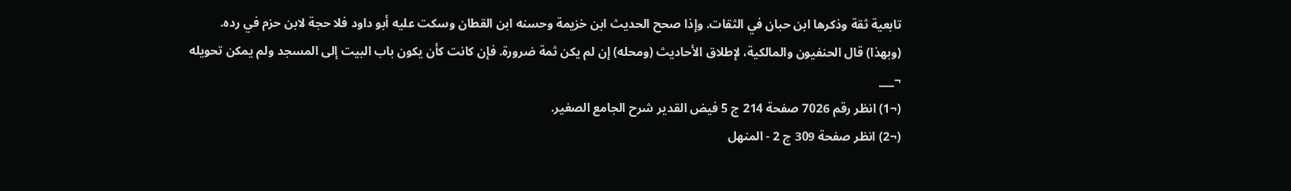تابعية ثقة وذكرها ابن حبان في الثقات. وإذا صحح الحديث ابن خزيمة وحسنه ابن القطان وسكت عليه أبو داود فلا حجة لابن حزم في رده.
(وبهذا) قال الحنفيون والمالكية، لإطلاق الأحاديث (ومحله) إن لم يكن ثمة ضرورة. فإن كانت كأن يكون باب البيت إلى المسجد ولم يمكن تحويله
¬___
(¬1) انظر رقم 7026 صفحة 214 ج 5 فيض القدير شرح الجامع الصغير.
(¬2) انظر صفحة 309 ج 2 - المنهل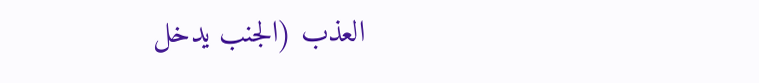العذب (الجنب يدخل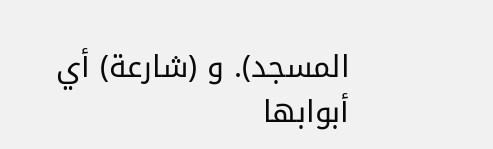المسجد). و (شارعة) أي أبوابها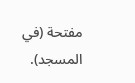مفتحة (في المسجد).